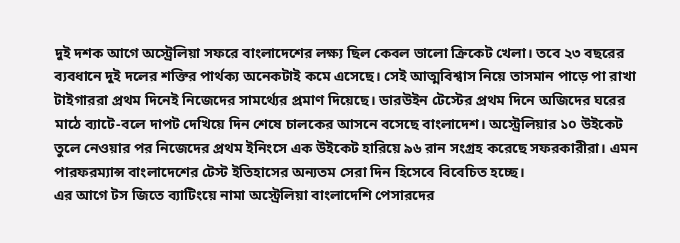দুই দশক আগে অস্ট্রেলিয়া সফরে বাংলাদেশের লক্ষ্য ছিল কেবল ভালো ক্রিকেট খেলা। তবে ২৩ বছরের ব্যবধানে দুই দলের শক্তির পার্থক্য অনেকটাই কমে এসেছে। সেই আত্মবিশ্বাস নিয়ে তাসমান পাড়ে পা রাখা টাইগাররা প্রথম দিনেই নিজেদের সামর্থ্যের প্রমাণ দিয়েছে। ডারউইন টেস্টের প্রথম দিনে অজিদের ঘরের মাঠে ব্যাটে-বলে দাপট দেখিয়ে দিন শেষে চালকের আসনে বসেছে বাংলাদেশ। অস্ট্রেলিয়ার ১০ উইকেট তুলে নেওয়ার পর নিজেদের প্রথম ইনিংসে এক উইকেট হারিয়ে ৯৬ রান সংগ্রহ করেছে সফরকারীরা। এমন পারফরম্যান্স বাংলাদেশের টেস্ট ইতিহাসের অন্যতম সেরা দিন হিসেবে বিবেচিত হচ্ছে।
এর আগে টস জিতে ব্যাটিংয়ে নামা অস্ট্রেলিয়া বাংলাদেশি পেসারদের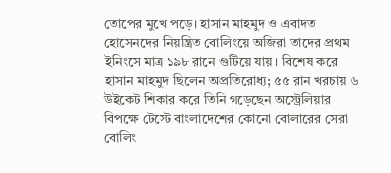তোপের মুখে পড়ে। হাসান মাহমুদ ও এবাদত হোসেনদের নিয়ন্ত্রিত বোলিংয়ে অজিরা তাদের প্রথম ইনিংসে মাত্র ১৯৮ রানে গুটিয়ে যায়। বিশেষ করে হাসান মাহমুদ ছিলেন অপ্রতিরোধ্য; ৫৫ রান খরচায় ৬ উইকেট শিকার করে তিনি গড়েছেন অস্ট্রেলিয়ার বিপক্ষে টেস্টে বাংলাদেশের কোনো বোলারের সেরা বোলিং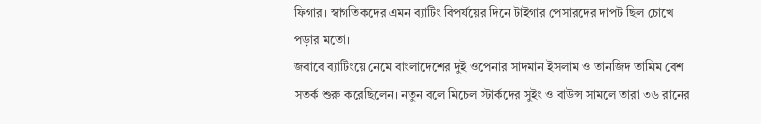ফিগার। স্বাগতিকদের এমন ব্যাটিং বিপর্যয়ের দিনে টাইগার পেসারদের দাপট ছিল চোখে পড়ার মতো।
জবাবে ব্যাটিংয়ে নেমে বাংলাদেশের দুই ওপেনার সাদমান ইসলাম ও তানজিদ তামিম বেশ সতর্ক শুরু করেছিলেন। নতুন বলে মিচেল স্টার্কদের সুইং ও বাউন্স সামলে তারা ৩৬ রানের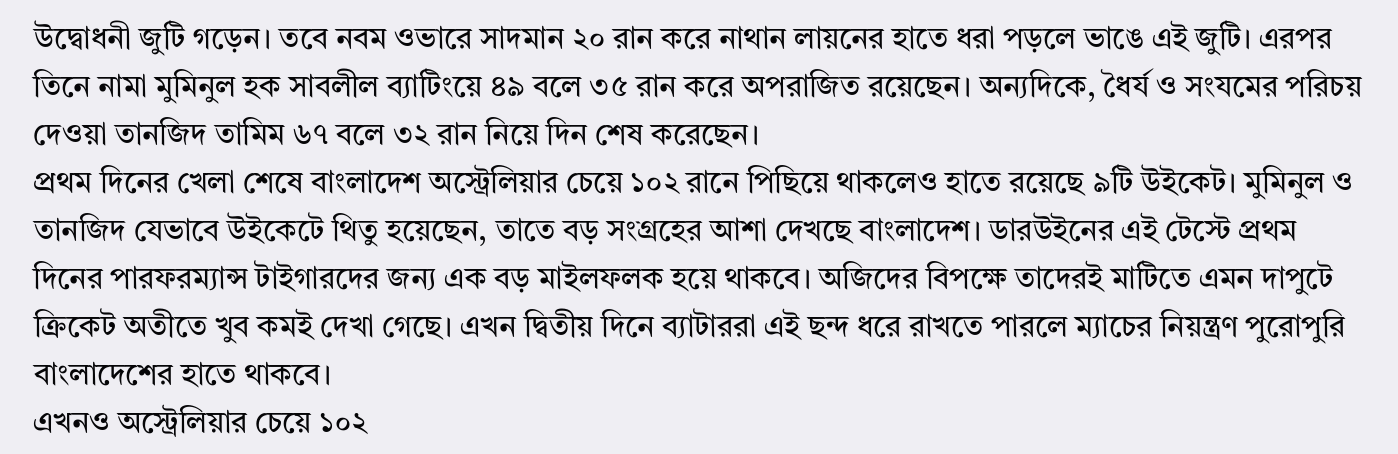উদ্বোধনী জুটি গড়েন। তবে নবম ওভারে সাদমান ২০ রান করে নাথান লায়নের হাতে ধরা পড়লে ভাঙে এই জুটি। এরপর তিনে নামা মুমিনুল হক সাবলীল ব্যাটিংয়ে ৪৯ বলে ৩৫ রান করে অপরাজিত রয়েছেন। অন্যদিকে, ধৈর্য ও সংযমের পরিচয় দেওয়া তানজিদ তামিম ৬৭ বলে ৩২ রান নিয়ে দিন শেষ করেছেন।
প্রথম দিনের খেলা শেষে বাংলাদেশ অস্ট্রেলিয়ার চেয়ে ১০২ রানে পিছিয়ে থাকলেও হাতে রয়েছে ৯টি উইকেট। মুমিনুল ও তানজিদ যেভাবে উইকেটে থিতু হয়েছেন, তাতে বড় সংগ্রহের আশা দেখছে বাংলাদেশ। ডারউইনের এই টেস্টে প্রথম দিনের পারফরম্যান্স টাইগারদের জন্য এক বড় মাইলফলক হয়ে থাকবে। অজিদের বিপক্ষে তাদেরই মাটিতে এমন দাপুটে ক্রিকেট অতীতে খুব কমই দেখা গেছে। এখন দ্বিতীয় দিনে ব্যাটাররা এই ছন্দ ধরে রাখতে পারলে ম্যাচের নিয়ন্ত্রণ পুরোপুরি বাংলাদেশের হাতে থাকবে।
এখনও অস্ট্রেলিয়ার চেয়ে ১০২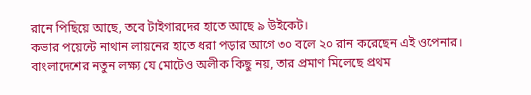রানে পিছিয়ে আছে, তবে টাইগারদের হাতে আছে ৯ উইকেট।
কভার পয়েন্টে নাথান লায়নের হাতে ধরা পড়ার আগে ৩০ বলে ২০ রান করেছেন এই ওপেনার।
বাংলাদেশের নতুন লক্ষ্য যে মোটেও অলীক কিছু নয়, তার প্রমাণ মিলেছে প্রথম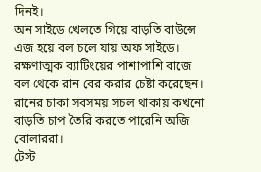দিনই।
অন সাইডে খেলতে গিয়ে বাড়তি বাউন্সে এজ হয়ে বল চলে যায় অফ সাইডে।
রক্ষণাত্মক ব্যাটিংয়ের পাশাপাশি বাজে বল থেকে রান বের করার চেষ্টা করেছেন।
রানের চাকা সবসময় সচল থাকায় কখনো বাড়তি চাপ তৈরি করতে পারেনি অজি বোলাররা।
টেস্ট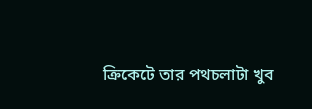ক্রিকেটে তার পথচলাটা খুব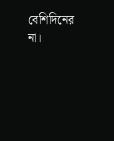বেশিদিনের না।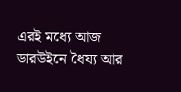এরই মধ্যে আজ ডারউইনে ধৈয্য আর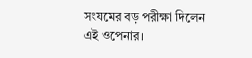সংযমের বড় পরীক্ষা দিলেন এই ওপেনার।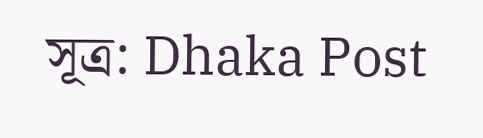সূত্র: Dhaka Post